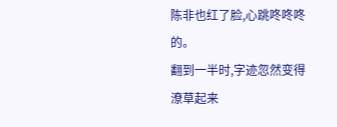陈非也红了脸,心跳咚咚咚的。
翻到一半时,字迹忽然变得潦草起来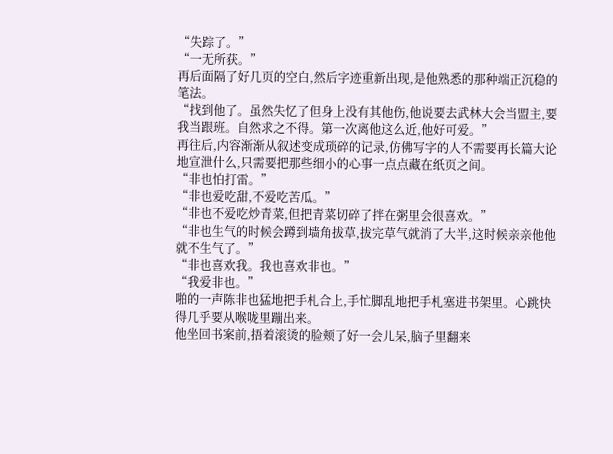“失踪了。”
“一无所获。”
再后面隔了好几页的空白,然后字迹重新出现,是他熟悉的那种端正沉稳的笔法。
“找到他了。虽然失忆了但身上没有其他伤,他说要去武林大会当盟主,要我当跟班。自然求之不得。第一次离他这么近,他好可爱。”
再往后,内容渐渐从叙述变成琐碎的记录,仿佛写字的人不需要再长篇大论地宣泄什么,只需要把那些细小的心事一点点藏在纸页之间。
“非也怕打雷。”
“非也爱吃甜,不爱吃苦瓜。”
“非也不爱吃炒青菜,但把青菜切碎了拌在粥里会很喜欢。”
“非也生气的时候会蹲到墙角拔草,拔完草气就消了大半,这时候亲亲他他就不生气了。”
“非也喜欢我。我也喜欢非也。”
“我爱非也。”
啪的一声陈非也猛地把手札合上,手忙脚乱地把手札塞进书架里。心跳快得几乎要从喉咙里蹦出来。
他坐回书案前,捂着滚烫的脸颊了好一会儿呆,脑子里翻来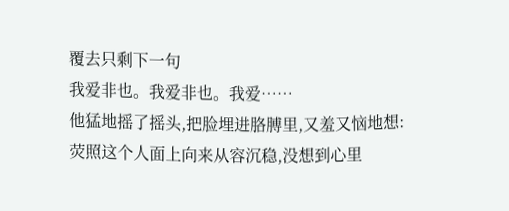覆去只剩下一句
我爱非也。我爱非也。我爱……
他猛地摇了摇头,把脸埋进胳膊里,又羞又恼地想:荧照这个人面上向来从容沉稳,没想到心里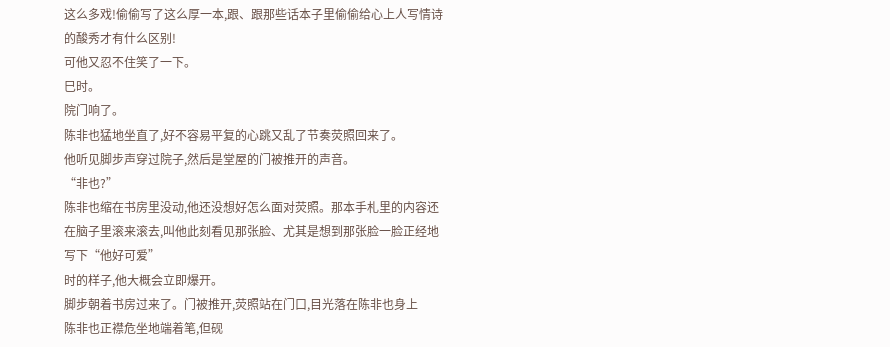这么多戏!偷偷写了这么厚一本,跟、跟那些话本子里偷偷给心上人写情诗的酸秀才有什么区别!
可他又忍不住笑了一下。
巳时。
院门响了。
陈非也猛地坐直了,好不容易平复的心跳又乱了节奏荧照回来了。
他听见脚步声穿过院子,然后是堂屋的门被推开的声音。
“非也?”
陈非也缩在书房里没动,他还没想好怎么面对荧照。那本手札里的内容还在脑子里滚来滚去,叫他此刻看见那张脸、尤其是想到那张脸一脸正经地写下“他好可爱”
时的样子,他大概会立即爆开。
脚步朝着书房过来了。门被推开,荧照站在门口,目光落在陈非也身上
陈非也正襟危坐地端着笔,但砚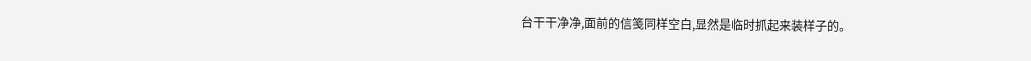台干干净净,面前的信笺同样空白,显然是临时抓起来装样子的。